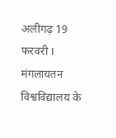अलीगढ़ 19 फरवरी । मंगलायतन विश्वविद्यालय के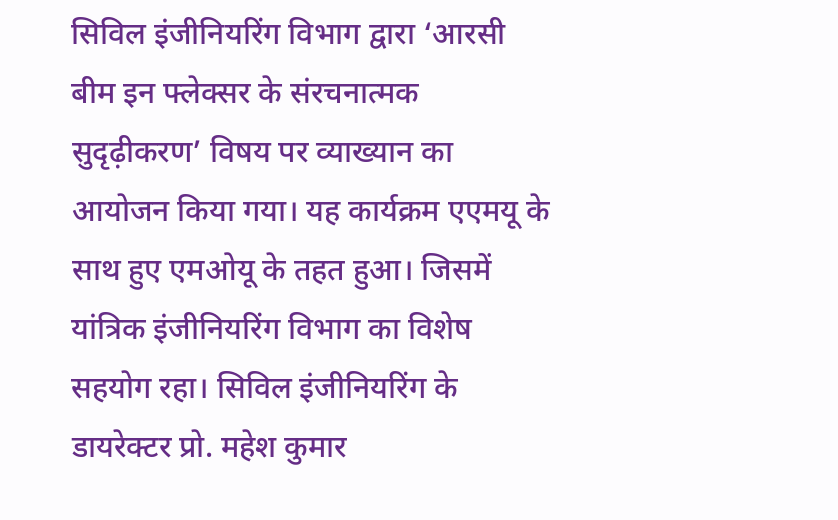सिविल इंजीनियरिंग विभाग द्वारा ‘आरसी बीम इन फ्लेक्सर के संरचनात्मक सुदृढ़ीकरण’ विषय पर व्याख्यान का आयोजन किया गया। यह कार्यक्रम एएमयू के साथ हुए एमओयू के तहत हुआ। जिसमें यांत्रिक इंजीनियरिंग विभाग का विशेष सहयोग रहा। सिविल इंजीनियरिंग के डायरेक्टर प्रो. महेश कुमार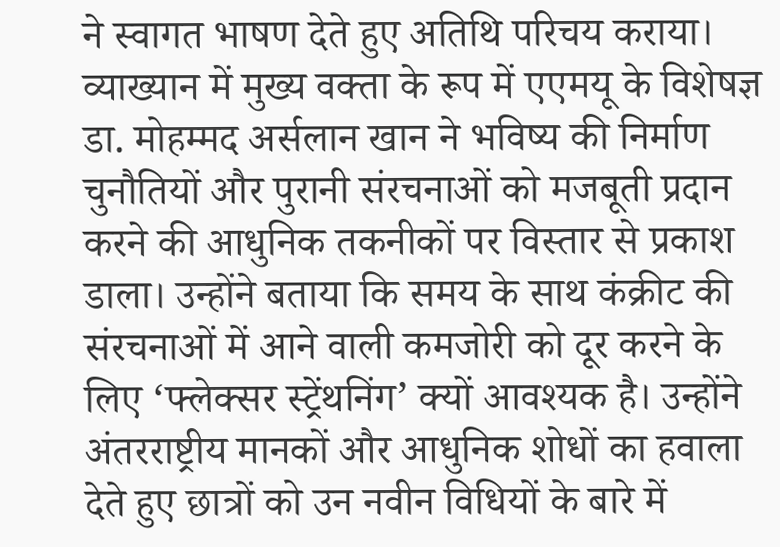ने स्वागत भाषण देते हुए अतिथि परिचय कराया। व्याख्यान में मुख्य वक्ता के रूप में एएमयू के विशेषज्ञ डा. मोहम्मद अर्सलान खान ने भविष्य की निर्माण चुनौतियों और पुरानी संरचनाओं को मजबूती प्रदान करने की आधुनिक तकनीकों पर विस्तार से प्रकाश डाला। उन्होंने बताया कि समय के साथ कंक्रीट की संरचनाओं में आने वाली कमजोरी को दूर करने के लिए ‘फ्लेक्सर स्ट्रेंथनिंग’ क्यों आवश्यक है। उन्होंने अंतरराष्ट्रीय मानकों और आधुनिक शोधों का हवाला देते हुए छात्रों को उन नवीन विधियों के बारे में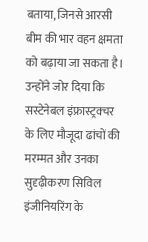बताया, जिनसे आरसी बीम की भार वहन क्षमता को बढ़ाया जा सकता है। उन्होंने जोर दिया कि सस्टेनेबल इंफ्रास्ट्रक्चर के लिए मौजूदा ढांचों की मरम्मत और उनका सुदृढ़ीकरण सिविल इंजीनियरिंग के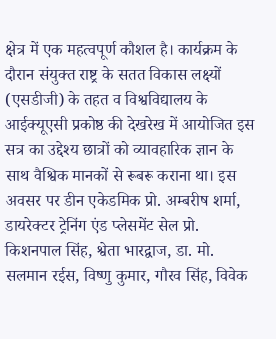क्षेत्र में एक महत्वपूर्ण कौशल है। कार्यक्रम के दौरान संयुक्त राष्ट्र के सतत विकास लक्ष्यों (एसडीजी) के तहत व विश्वविद्यालय के आईक्यूएसी प्रकोष्ठ की देखरेख में आयोजित इस सत्र का उद्देश्य छात्रों को व्यावहारिक ज्ञान के साथ वैश्विक मानकों से रूबरू कराना था। इस अवसर पर डीन एकेडमिक प्रो. अम्बरीष शर्मा, डायरेक्टर ट्रेनिंग एंड प्लेसमेंट सेल प्रो. किशनपाल सिंह, श्वेता भारद्वाज, डा. मो. सलमान रईस, विष्णु कुमार, गौरव सिंह, विवेक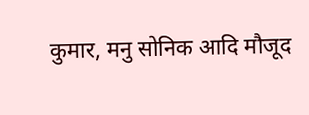कुमार, मनु सोनिक आदि मौजूद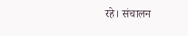रहे। संचालन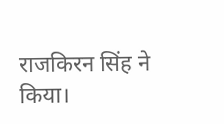राजकिरन सिंह ने किया।